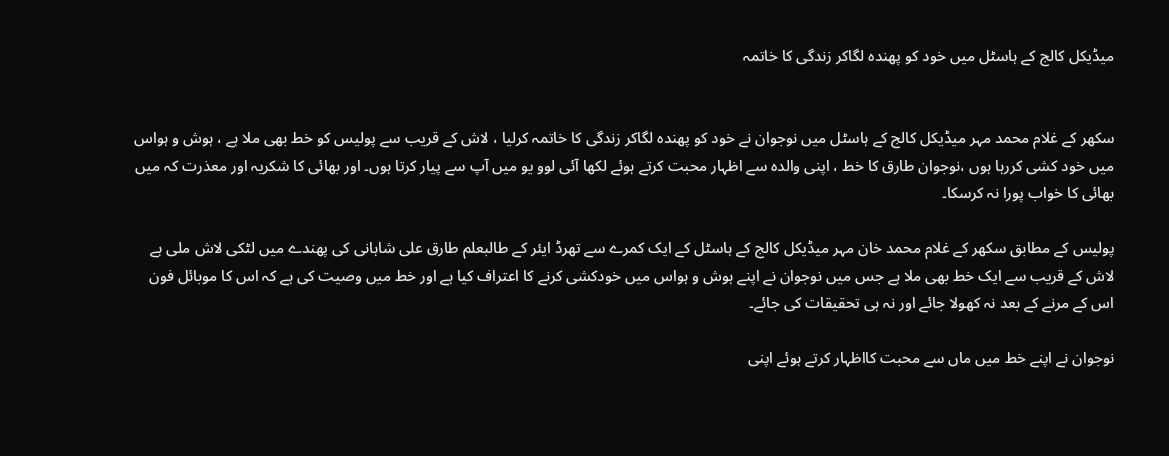میڈیکل کالج کے ہاسٹل میں خود کو پھندہ لگاکر زندگی کا خاتمہ


سکھر کے غلام محمد مہر میڈیکل کالج کے ہاسٹل میں نوجوان نے خود کو پھندہ لگاکر زندگی کا خاتمہ کرلیا ، لاش کے قریب سے پولیس کو خط بھی ملا ہے ، ہوش و ہواس میں خود کشی کررہا ہوں ،نوجوان طارق کا خط ، اپنی والدہ سے اظہار محبت کرتے ہوئے لکھا آئی لوو یو میں آپ سے پیار کرتا ہوں۔ اور بھائی کا شکریہ اور معذرت کہ میں بھائی کا خواب پورا نہ کرسکا۔

پولیس کے مطابق سکھر کے غلام محمد خان مہر میڈیکل کالج کے ہاسٹل کے ایک کمرے سے تھرڈ ایئر کے طالبعلم طارق علی شاہانی کی پھندے میں لٹکی لاش ملی ہے لاش کے قریب سے ایک خط بھی ملا ہے جس میں نوجوان نے اپنے ہوش و ہواس میں خودکشی کرنے کا اعتراف کیا ہے اور خط میں وصیت کی ہے کہ اس کا موبائل فون اس کے مرنے کے بعد نہ کھولا جائے اور نہ ہی تحقیقات کی جائے۔

نوجوان نے اپنے خط میں ماں سے محبت کااظہار کرتے ہوئے اپنی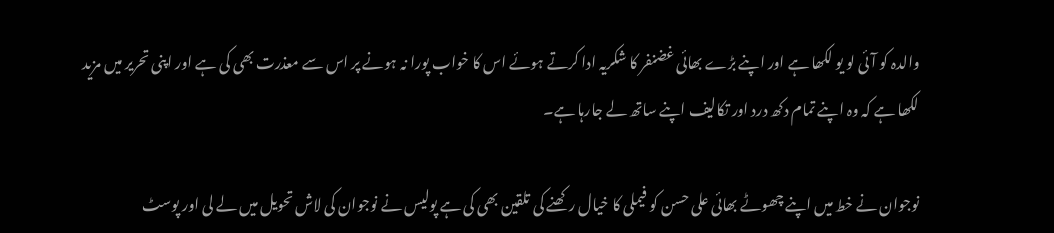والدہ کو آئی لو یو لکھا ہے اور اپنے بڑے بھائی غضنفر کا شکریہ ادا کرتے ہوئے اس کا خواب پورا نہ ہونے پر اس سے معذرت بھی کی ہے اور اپنی تحریر میں مزید لکھا ہے کہ وہ اپنے تمام دکھ درد اور تکالیف اپنے ساتھ لے جارہا ہے۔

نوجوان نے خط میں اپنے چھوٹے بھائی علی حسن کو فیملی کا خیال رکھنے کی تلقین بھی کی ہے پولیس نے نوجوان کی لاش تحویل میں لے لی اور پوسٹ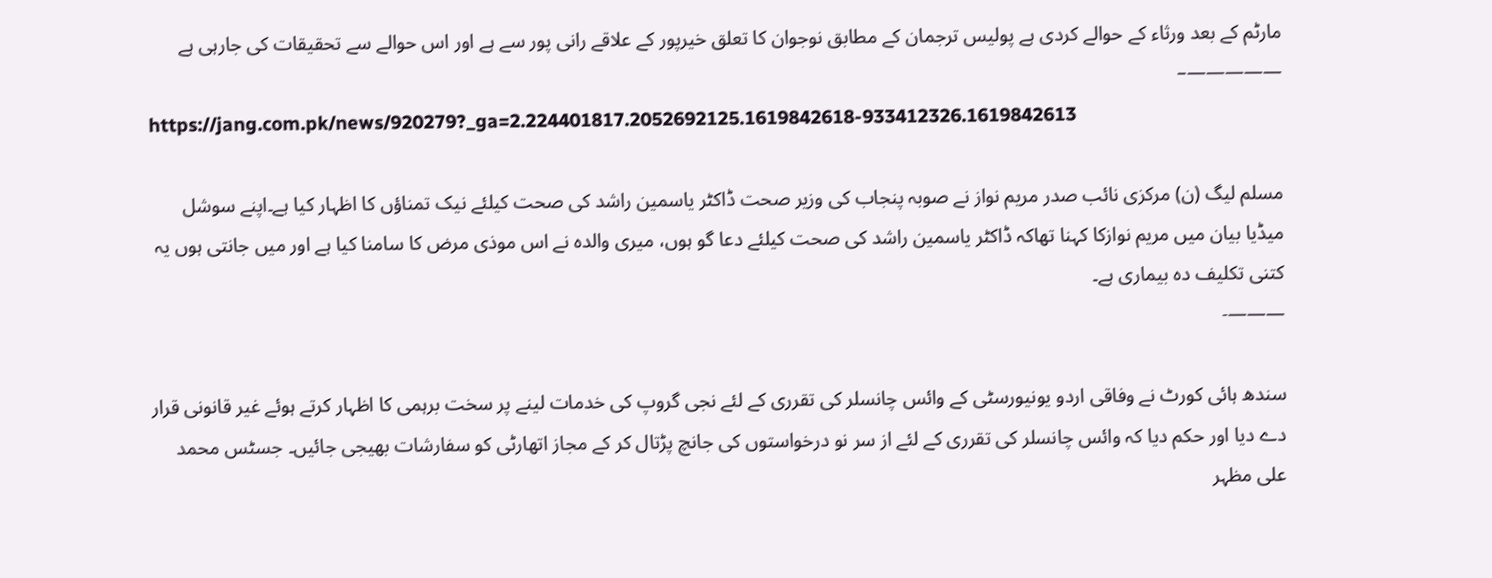مارٹم کے بعد ورثاء کے حوالے کردی ہے پولیس ترجمان کے مطابق نوجوان کا تعلق خیرپور کے علاقے رانی پور سے ہے اور اس حوالے سے تحقیقات کی جارہی ہے
—————–
https://jang.com.pk/news/920279?_ga=2.224401817.2052692125.1619842618-933412326.1619842613

مسلم لیگ (ن) مرکزی نائب صدر مریم نواز نے صوبہ پنجاب کی وزیر صحت ڈاکٹر یاسمین راشد کی صحت کیلئے نیک تمناؤں کا اظہار کیا ہے۔اپنے سوشل میڈیا بیان میں مریم نوازکا کہنا تھاکہ ڈاکٹر یاسمین راشد کی صحت کیلئے دعا گو ہوں، میری والدہ نے اس موذی مرض کا سامنا کیا ہے اور میں جانتی ہوں یہ کتنی تکلیف دہ بیماری ہے۔
———-

سندھ ہائی کورٹ نے وفاقی اردو یونیورسٹی کے وائس چانسلر کی تقرری کے لئے نجی گروپ کی خدمات لینے پر سخت برہمی کا اظہار کرتے ہوئے غیر قانونی قرار دے دیا اور حکم دیا کہ وائس چانسلر کی تقرری کے لئے از سر نو درخواستوں کی جانچ پڑتال کر کے مجاز اتھارٹی کو سفارشات بھیجی جائیں۔ جسٹس محمد علی مظہر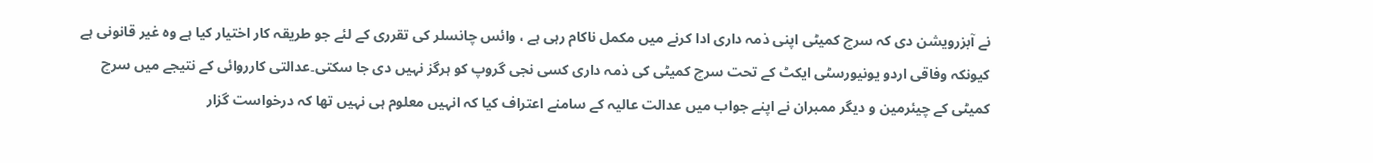نے آبزرویشن دی کہ سرچ کمیٹی اپنی ذمہ داری ادا کرنے میں مکمل ناکام رہی ہے ، وائس چانسلر کی تقرری کے لئے جو طریقہ کار اختیار کیا ہے وہ غیر قانونی ہے کیونکہ وفاقی اردو یونیورسٹی ایکٹ کے تحت سرچ کمیٹی کی ذمہ داری کسی نجی گروپ کو ہرگز نہیں دی جا سکتی۔عدالتی کارروائی کے نتیجے میں سرچ کمیٹی کے چیئرمین و دیگر ممبران نے اپنے جواب میں عدالت عالیہ کے سامنے اعتراف کیا کہ انہیں معلوم ہی نہیں تھا کہ درخواست گزار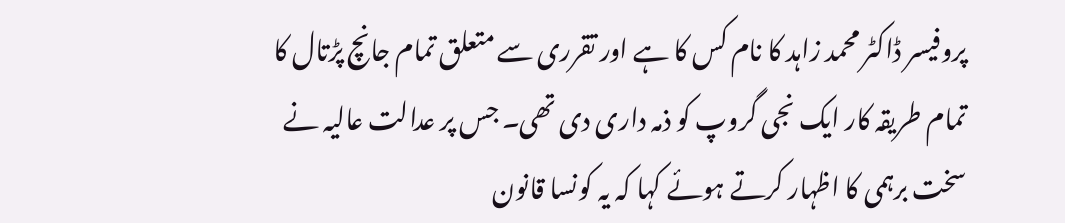پروفیسر ڈاکٹر محمد زاہد کا نام کس کا ہے اور تقرری سے متعلق تمام جانچ پڑتال کا تمام طریقہ کار ایک نجی گروپ کو ذمہ داری دی تھی۔ جس پر عدالت عالیہ نے سخت برہمی کا اظہار کرتے ہوئے کہا کہ یہ کونسا قانون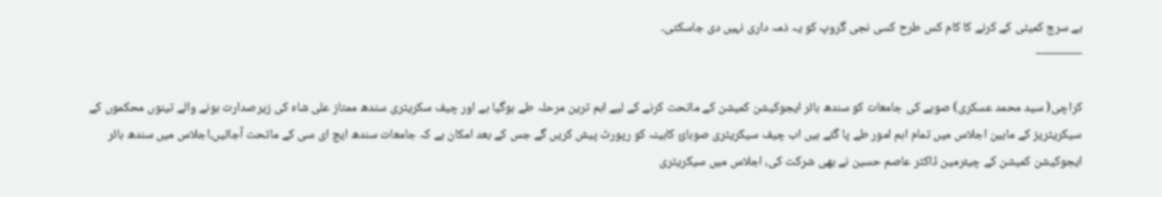ہے سرچ کمیٹی کے کرنے کا کام کس طرح کسی نجی گروپ کو یہ ذمہ داری نہیں دی جاسکتی۔
———–

کراچی( سید محمد عسکری) صوبے کی جامعات کو سندھ ہائر ایجوکیشن کمیشن کے ماتحت کرنے کے لیے اہم ترین مرحلہ طے ہوگیا ہے اور چیف سکریٹری سندھ ممتاز علی شاہ کی زیرصدارت ہونے والے تینوں محکموں کے سیکریٹریز کے مابین اجلاس میں تمام اہم امور طے پا گئے ہیں اب چیف سیکریٹری صوبائ کابینہ کو رپورٹ پیش کریں گے جس کے بعد امکان ہے کہ جامعات سندھ ایچ ای سی کے ماتحت آجائیں،اجلاس میں سندھ ہائر ایجوکیشن کمیشن کے چیئرمین ڈاکٹر عاصم حسین نے بھی شرکت کی، اجلاس میں سیکریٹری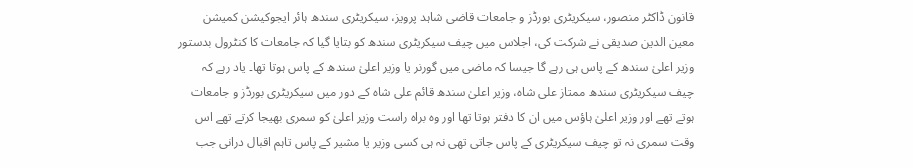قانون ڈاکٹر منصور، سیکریٹری بورڈز و جامعات قاضی شاہد پرویز، سیکریٹری سندھ ہائر ایجوکیشن کمیشن معین الدین صدیقی نے شرکت کی، اجلاس میں چیف سیکریٹری سندھ کو بتایا گیا کہ جامعات کا کنٹرول بدستور وزیر اعلیٰ سندھ کے پاس ہی رہے گا جیسا کہ ماضی میں گورنر یا وزیر اعلیٰ سندھ کے پاس ہوتا تھا۔ یاد رہے کہ چیف سیکریٹری سندھ ممتاز علی شاہ، وزیر اعلیٰ سندھ قائم علی شاہ کے دور میں سیکریٹری بورڈز و جامعات ہوتے تھے اور وزیر اعلیٰ ہاؤس میں ان کا دفتر ہوتا تھا اور وہ براہ راست وزیر اعلیٰ کو سمری بھیجا کرتے تھے اس وقت سمری نہ تو چیف سیکریٹری کے پاس جاتی تھی نہ ہی کسی وزیر یا مشیر کے پاس تاہم اقبال درانی جب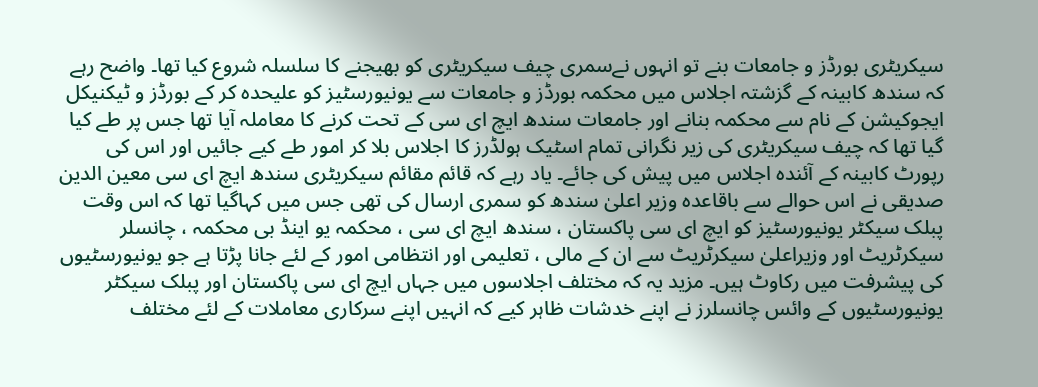سیکریٹری بورڈز و جامعات بنے تو انہوں نےسمری چیف سیکریٹری کو بھیجنے کا سلسلہ شروع کیا تھا۔ واضح رہے کہ سندھ کابینہ کے گزشتہ اجلاس میں محکمہ بورڈز و جامعات سے یونیورسٹیز کو علیحدہ کر کے بورڈز و ٹیکنیکل ایجوکیشن کے نام سے محکمہ بنانے اور جامعات سندھ ایچ ای سی کے تحت کرنے کا معاملہ آیا تھا جس پر طے کیا گیا تھا کہ چیف سیکریٹری کی زیر نگرانی تمام اسٹیک ہولڈرز کا اجلاس بلا کر امور طے کیے جائیں اور اس کی رپورٹ کابینہ کے آئندہ اجلاس میں پیش کی جائے۔ یاد رہے کہ قائم مقائم سیکریٹری سندھ ایچ ای سی معین الدین صدیقی نے اس حوالے سے باقاعدہ وزیر اعلیٰ سندھ کو سمری ارسال کی تھی جس میں کہاگیا تھا کہ اس وقت پبلک سیکٹر یونیورسٹیز کو ایچ ای سی پاکستان ، سندھ ایچ ای سی ، محکمہ یو اینڈ بی محکمہ ، چانسلر سیکرٹریٹ اور وزیراعلیٰ سیکرٹریٹ سے ان کے مالی ، تعلیمی اور انتظامی امور کے لئے جانا پڑتا ہے جو یونیورسٹیوں کی پیشرفت میں رکاوٹ ہیں۔ مزید یہ کہ مختلف اجلاسوں میں جہاں ایچ ای سی پاکستان اور پبلک سیکٹر یونیورسٹیوں کے وائس چانسلرز نے اپنے خدشات ظاہر کیے کہ انہیں اپنے سرکاری معاملات کے لئے مختلف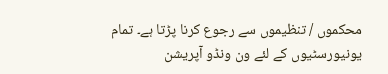محکموں / تنظیموں سے رجوع کرنا پڑتا ہے۔ تمام یونیورسٹیوں کے لئے ون ونڈو آپریشن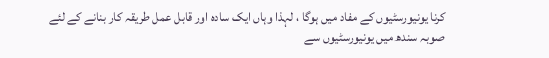کرنا یونیورسٹیوں کے مفاد میں ہوگا ، لہذا وہاں ایک سادہ اور قابل عمل طریقہ کار بنانے کے لئے صوبہ سندھ میں یونیورسٹیوں سے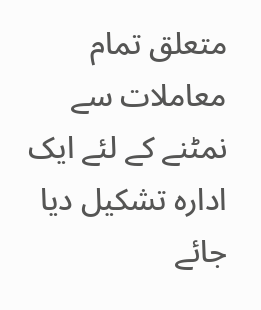متعلق تمام معاملات سے نمٹنے کے لئے ایک ادارہ تشکیل دیا جائے